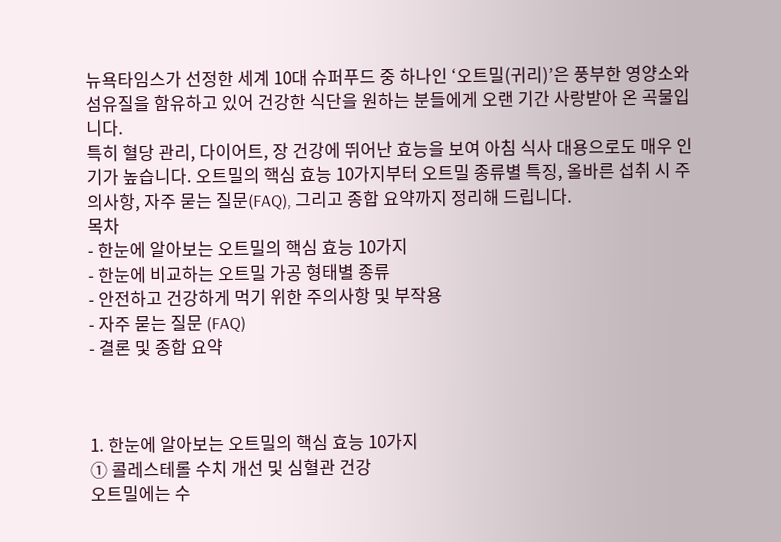뉴욕타임스가 선정한 세계 10대 슈퍼푸드 중 하나인 ‘오트밀(귀리)’은 풍부한 영양소와 섬유질을 함유하고 있어 건강한 식단을 원하는 분들에게 오랜 기간 사랑받아 온 곡물입니다.
특히 혈당 관리, 다이어트, 장 건강에 뛰어난 효능을 보여 아침 식사 대용으로도 매우 인기가 높습니다. 오트밀의 핵심 효능 10가지부터 오트밀 종류별 특징, 올바른 섭취 시 주의사항, 자주 묻는 질문(FAQ), 그리고 종합 요약까지 정리해 드립니다.
목차
- 한눈에 알아보는 오트밀의 핵심 효능 10가지
- 한눈에 비교하는 오트밀 가공 형태별 종류
- 안전하고 건강하게 먹기 위한 주의사항 및 부작용
- 자주 묻는 질문 (FAQ)
- 결론 및 종합 요약



1. 한눈에 알아보는 오트밀의 핵심 효능 10가지
① 콜레스테롤 수치 개선 및 심혈관 건강
오트밀에는 수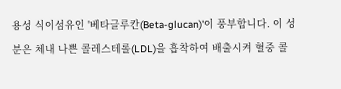용성 식이섬유인 '베타글루칸(Beta-glucan)'이 풍부합니다. 이 성분은 체내 나쁜 콜레스테롤(LDL)을 흡착하여 배출시켜 혈중 콜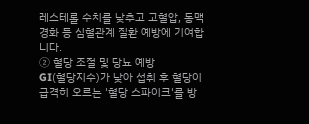레스테롤 수치를 낮추고 고혈압, 동맥경화 등 심혈관계 질환 예방에 기여합니다.
② 혈당 조절 및 당뇨 예방
GI(혈당지수)가 낮아 섭취 후 혈당이 급격히 오르는 '혈당 스파이크'를 방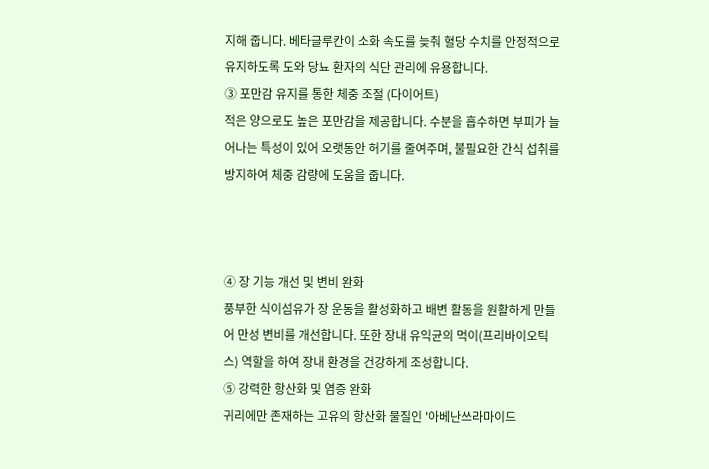지해 줍니다. 베타글루칸이 소화 속도를 늦춰 혈당 수치를 안정적으로 유지하도록 도와 당뇨 환자의 식단 관리에 유용합니다.
③ 포만감 유지를 통한 체중 조절 (다이어트)
적은 양으로도 높은 포만감을 제공합니다. 수분을 흡수하면 부피가 늘어나는 특성이 있어 오랫동안 허기를 줄여주며, 불필요한 간식 섭취를 방지하여 체중 감량에 도움을 줍니다.



④ 장 기능 개선 및 변비 완화
풍부한 식이섬유가 장 운동을 활성화하고 배변 활동을 원활하게 만들어 만성 변비를 개선합니다. 또한 장내 유익균의 먹이(프리바이오틱스) 역할을 하여 장내 환경을 건강하게 조성합니다.
⑤ 강력한 항산화 및 염증 완화
귀리에만 존재하는 고유의 항산화 물질인 '아베난쓰라마이드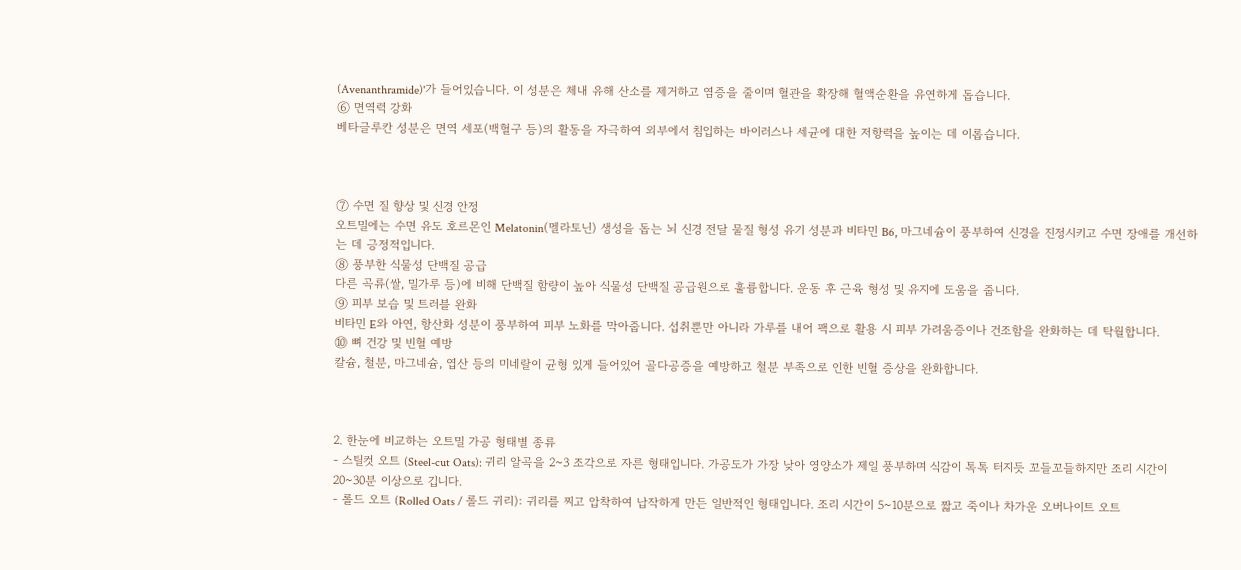(Avenanthramide)'가 들어있습니다. 이 성분은 체내 유해 산소를 제거하고 염증을 줄이며 혈관을 확장해 혈액순환을 유연하게 돕습니다.
⑥ 면역력 강화
베타글루칸 성분은 면역 세포(백혈구 등)의 활동을 자극하여 외부에서 침입하는 바이러스나 세균에 대한 저항력을 높이는 데 이롭습니다.



⑦ 수면 질 향상 및 신경 안정
오트밀에는 수면 유도 호르몬인 Melatonin(멜라토닌) 생성을 돕는 뇌 신경 전달 물질 형성 유기 성분과 비타민 B6, 마그네슘이 풍부하여 신경을 진정시키고 수면 장애를 개선하는 데 긍정적입니다.
⑧ 풍부한 식물성 단백질 공급
다른 곡류(쌀, 밀가루 등)에 비해 단백질 함량이 높아 식물성 단백질 공급원으로 훌륭합니다. 운동 후 근육 형성 및 유지에 도움을 줍니다.
⑨ 피부 보습 및 트러블 완화
비타민 E와 아연, 항산화 성분이 풍부하여 피부 노화를 막아줍니다. 섭취뿐만 아니라 가루를 내어 팩으로 활용 시 피부 가려움증이나 건조함을 완화하는 데 탁월합니다.
⑩ 뼈 건강 및 빈혈 예방
칼슘, 철분, 마그네슘, 엽산 등의 미네랄이 균형 있게 들어있어 골다공증을 예방하고 철분 부족으로 인한 빈혈 증상을 완화합니다.



2. 한눈에 비교하는 오트밀 가공 형태별 종류
- 스틸컷 오트 (Steel-cut Oats): 귀리 알곡을 2~3 조각으로 자른 형태입니다. 가공도가 가장 낮아 영양소가 제일 풍부하며 식감이 톡톡 터지듯 꼬들꼬들하지만 조리 시간이 20~30분 이상으로 깁니다.
- 롤드 오트 (Rolled Oats / 롤드 귀리): 귀리를 찌고 압착하여 납작하게 만든 일반적인 형태입니다. 조리 시간이 5~10분으로 짧고 죽이나 차가운 오버나이트 오트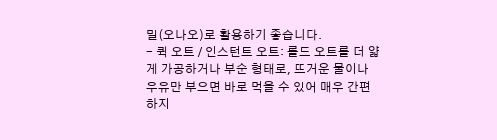밀(오나오)로 활용하기 좋습니다.
- 퀵 오트 / 인스턴트 오트: 롤드 오트를 더 얇게 가공하거나 부순 형태로, 뜨거운 물이나 우유만 부으면 바로 먹을 수 있어 매우 간편하지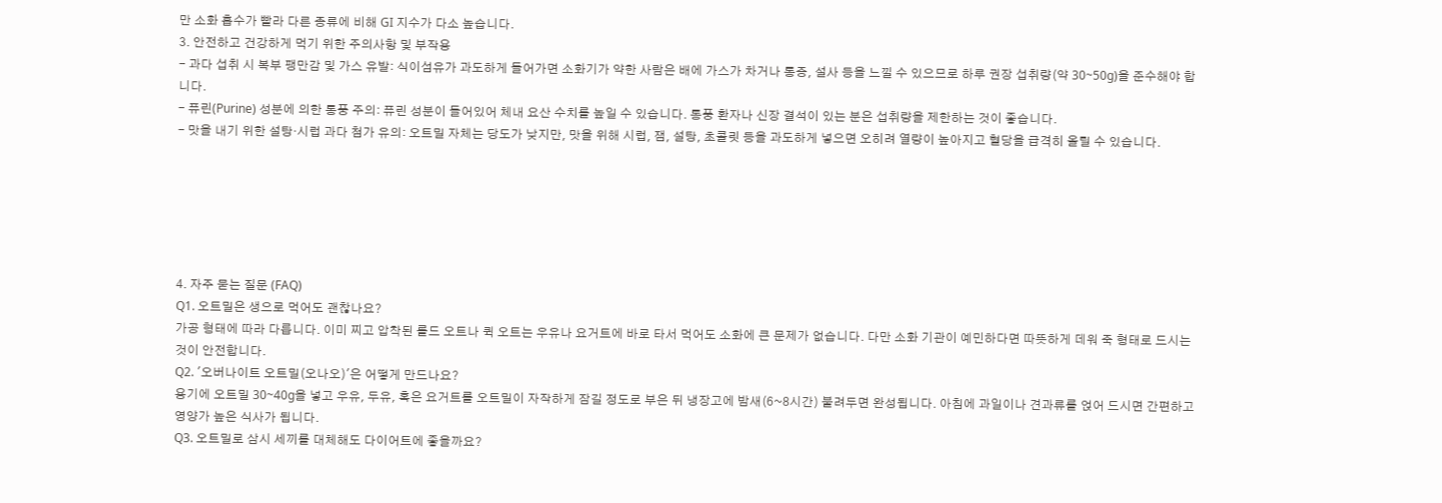만 소화 흡수가 빨라 다른 종류에 비해 GI 지수가 다소 높습니다.
3. 안전하고 건강하게 먹기 위한 주의사항 및 부작용
- 과다 섭취 시 복부 팽만감 및 가스 유발: 식이섬유가 과도하게 들어가면 소화기가 약한 사람은 배에 가스가 차거나 통증, 설사 등을 느낄 수 있으므로 하루 권장 섭취량(약 30~50g)을 준수해야 합니다.
- 퓨린(Purine) 성분에 의한 통풍 주의: 퓨린 성분이 들어있어 체내 요산 수치를 높일 수 있습니다. 통풍 환자나 신장 결석이 있는 분은 섭취량을 제한하는 것이 좋습니다.
- 맛을 내기 위한 설탕·시럽 과다 첨가 유의: 오트밀 자체는 당도가 낮지만, 맛을 위해 시럽, 잼, 설탕, 초콜릿 등을 과도하게 넣으면 오히려 열량이 높아지고 혈당을 급격히 올릴 수 있습니다.






4. 자주 묻는 질문 (FAQ)
Q1. 오트밀은 생으로 먹어도 괜찮나요?
가공 형태에 따라 다릅니다. 이미 찌고 압착된 롤드 오트나 퀵 오트는 우유나 요거트에 바로 타서 먹어도 소화에 큰 문제가 없습니다. 다만 소화 기관이 예민하다면 따뜻하게 데워 죽 형태로 드시는 것이 안전합니다.
Q2. '오버나이트 오트밀(오나오)'은 어떻게 만드나요?
용기에 오트밀 30~40g을 넣고 우유, 두유, 혹은 요거트를 오트밀이 자작하게 잠길 정도로 부은 뒤 냉장고에 밤새(6~8시간) 불려두면 완성됩니다. 아침에 과일이나 견과류를 얹어 드시면 간편하고 영양가 높은 식사가 됩니다.
Q3. 오트밀로 삼시 세끼를 대체해도 다이어트에 좋을까요?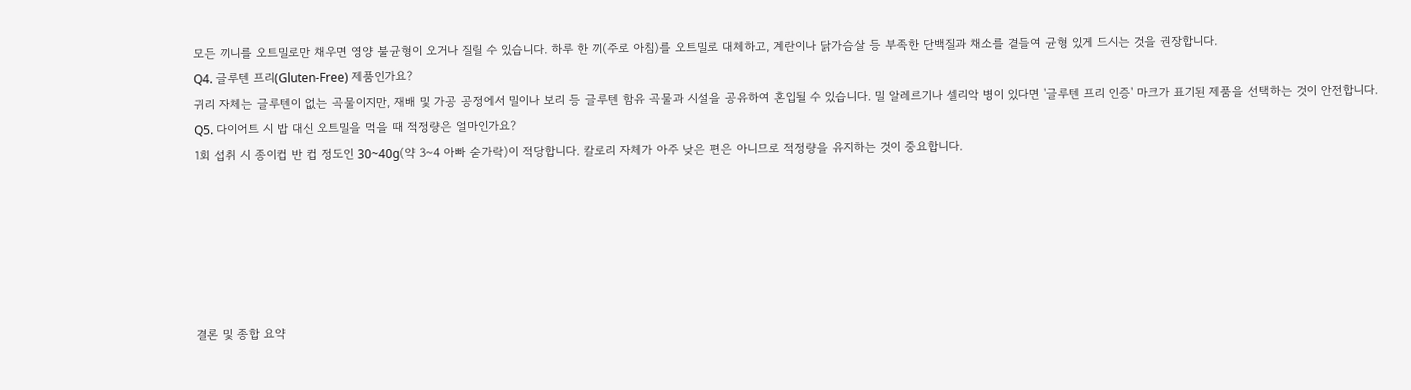모든 끼니를 오트밀로만 채우면 영양 불균형이 오거나 질릴 수 있습니다. 하루 한 끼(주로 아침)를 오트밀로 대체하고, 계란이나 닭가슴살 등 부족한 단백질과 채소를 곁들여 균형 있게 드시는 것을 권장합니다.
Q4. 글루텐 프리(Gluten-Free) 제품인가요?
귀리 자체는 글루텐이 없는 곡물이지만, 재배 및 가공 공정에서 밀이나 보리 등 글루텐 함유 곡물과 시설을 공유하여 혼입될 수 있습니다. 밀 알레르기나 셀리악 병이 있다면 '글루텐 프리 인증' 마크가 표기된 제품을 선택하는 것이 안전합니다.
Q5. 다이어트 시 밥 대신 오트밀을 먹을 때 적정량은 얼마인가요?
1회 섭취 시 종이컵 반 컵 정도인 30~40g(약 3~4 아빠 숟가락)이 적당합니다. 칼로리 자체가 아주 낮은 편은 아니므로 적정량을 유지하는 것이 중요합니다.






결론 및 종합 요약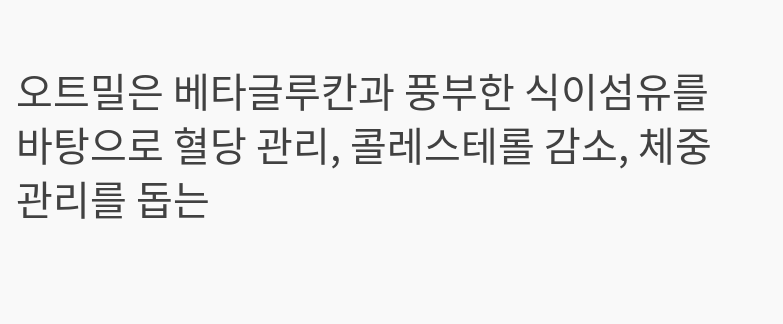오트밀은 베타글루칸과 풍부한 식이섬유를 바탕으로 혈당 관리, 콜레스테롤 감소, 체중 관리를 돕는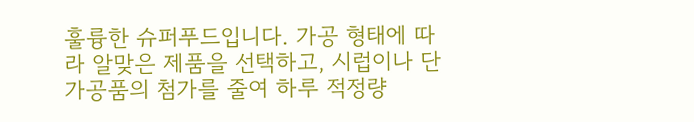훌륭한 슈퍼푸드입니다. 가공 형태에 따라 알맞은 제품을 선택하고, 시럽이나 단 가공품의 첨가를 줄여 하루 적정량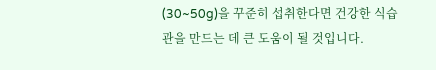(30~50g)을 꾸준히 섭취한다면 건강한 식습관을 만드는 데 큰 도움이 될 것입니다.